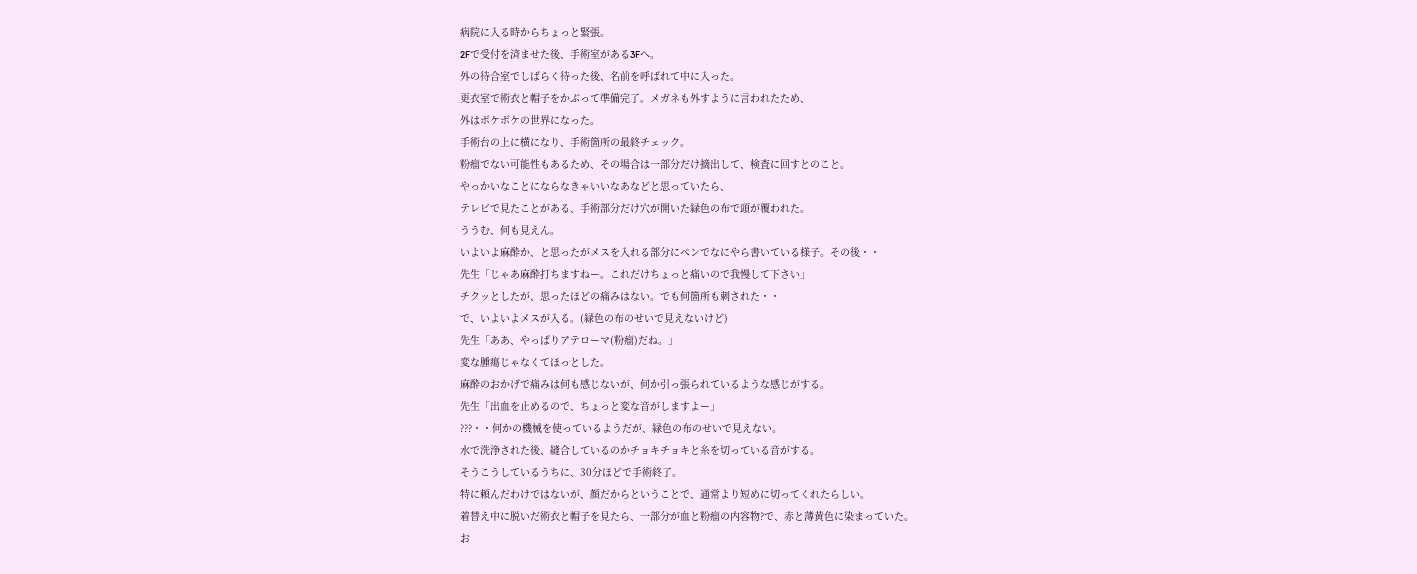病院に入る時からちょっと緊張。
2Fで受付を済ませた後、手術室がある3Fへ。
外の待合室でしばらく待った後、名前を呼ばれて中に入った。
更衣室で術衣と帽子をかぶって準備完了。メガネも外すように言われたため、
外はボケボケの世界になった。
手術台の上に横になり、手術箇所の最終チェック。
粉瘤でない可能性もあるため、その場合は一部分だけ摘出して、検査に回すとのこと。
やっかいなことにならなきゃいいなあなどと思っていたら、
テレビで見たことがある、手術部分だけ穴が開いた緑色の布で頭が覆われた。
ううむ、何も見えん。
いよいよ麻酔か、と思ったがメスを入れる部分にペンでなにやら書いている様子。その後・・
先生「じゃあ麻酔打ちますねー。これだけちょっと痛いので我慢して下さい」
チクッとしたが、思ったほどの痛みはない。でも何箇所も刺された・・
で、いよいよメスが入る。(緑色の布のせいで見えないけど)
先生「ああ、やっぱりアテローマ(粉瘤)だね。」
変な腫瘍じゃなくてほっとした。
麻酔のおかげで痛みは何も感じないが、何か引っ張られているような感じがする。
先生「出血を止めるので、ちょっと変な音がしますよー」
???・・何かの機械を使っているようだが、緑色の布のせいで見えない。
水で洗浄された後、縫合しているのかチョキチョキと糸を切っている音がする。
そうこうしているうちに、30分ほどで手術終了。
特に頼んだわけではないが、顔だからということで、通常より短めに切ってくれたらしい。
着替え中に脱いだ術衣と帽子を見たら、一部分が血と粉瘤の内容物?で、赤と薄黄色に染まっていた。
お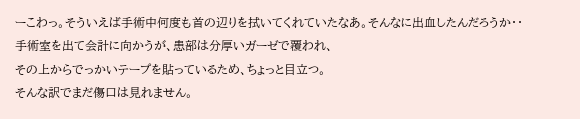ーこわっ。そういえば手術中何度も首の辺りを拭いてくれていたなあ。そんなに出血したんだろうか・・
手術室を出て会計に向かうが、患部は分厚いガーゼで覆われ、
その上からでっかいテープを貼っているため、ちょっと目立つ。
そんな訳でまだ傷口は見れません。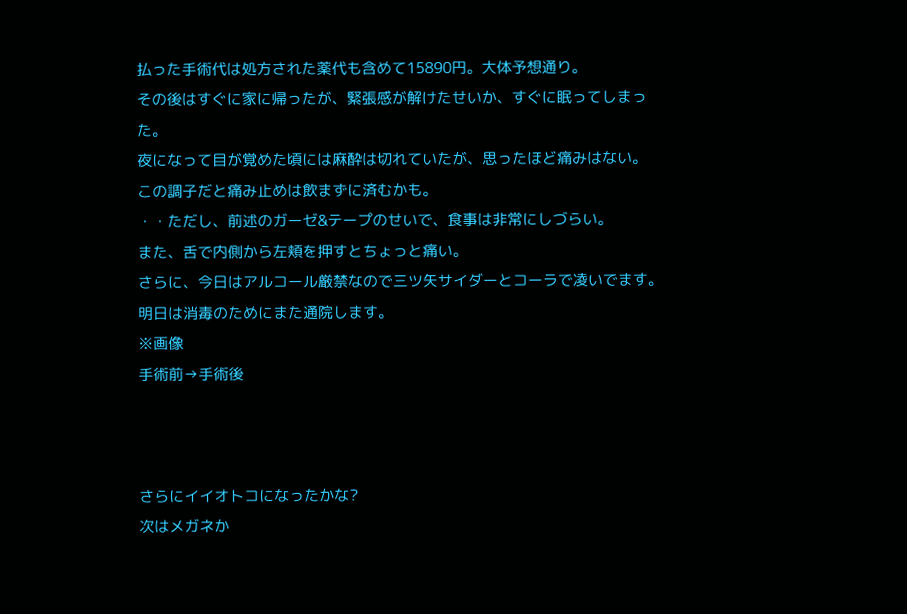払った手術代は処方された薬代も含めて15890円。大体予想通り。
その後はすぐに家に帰ったが、緊張感が解けたせいか、すぐに眠ってしまった。
夜になって目が覚めた頃には麻酔は切れていたが、思ったほど痛みはない。
この調子だと痛み止めは飲まずに済むかも。
・・ただし、前述のガーゼ&テープのせいで、食事は非常にしづらい。
また、舌で内側から左頬を押すとちょっと痛い。
さらに、今日はアルコール厳禁なので三ツ矢サイダーとコーラで凌いでます。
明日は消毒のためにまた通院します。
※画像
手術前→手術後



さらにイイオトコになったかな?
次はメガネか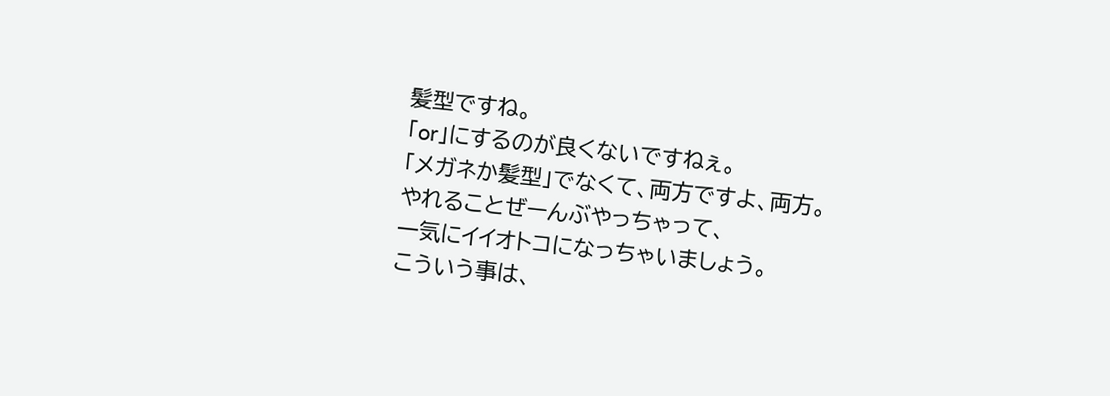髪型ですね。
「or」にするのが良くないですねぇ。
「メガネか髪型」でなくて、両方ですよ、両方。
やれることぜーんぶやっちゃって、
一気にイイオトコになっちゃいましょう。
こういう事は、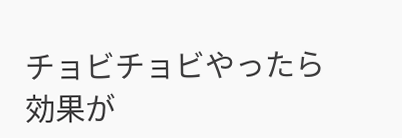チョビチョビやったら
効果が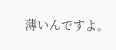薄いんですよ。